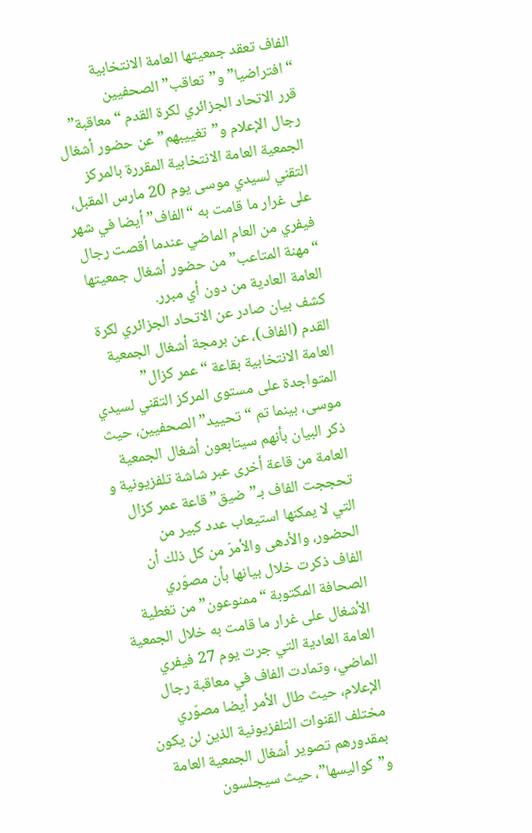الفاف تعقد جمعيتها العامة الانتخابية “افتراضيا” و”تعاقب” الصحفيين
قرر الاتحاد الجزائري لكرة القدم “معاقبة” رجال الإعلام و”تغييبهم” عن حضور أشغال الجمعية العامة الانتخابية المقررة بالمركز التقني لسيدي موسى يوم 20 مارس المقبل، على غرار ما قامت به “الفاف” أيضا في شهر فيفري من العام الماضي عندما أقصت رجال “مهنة المتاعب” من حضور أشغال جمعيتها العامة العادية من دون أي مبرر.
كشف بيان صادر عن الاتحاد الجزائري لكرة القدم (الفاف)، عن برمجة أشغال الجمعية العامة الانتخابية بقاعة “عمر كزال” المتواجدة على مستوى المركز التقني لسيدي موسى، بينما تم “تحييد” الصحفيين، حيث ذكر البيان بأنهم سيتابعون أشغال الجمعية العامة من قاعة أخرى عبر شاشة تلفزيونية و تحججت الفاف بـ”ضيق” قاعة عمر كزال التي لا يمكنها استيعاب عدد كبير من الحضور، والأدهى والأمرّ من كل ذلك أن الفاف ذكرت خلال بيانها بأن مصوّري الصحافة المكتوبة “ممنوعون” من تغطية الأشغال على غرار ما قامت به خلال الجمعية العامة العادية التي جرت يوم 27 فيفري الماضي، وتمادت الفاف في معاقبة رجال الإعلام، حيث طال الأمر أيضا مصوّري مختلف القنوات التلفزيونية الذين لن يكون بمقدورهم تصوير أشغال الجمعية العامة و”كواليسها”، حيث سيجلسون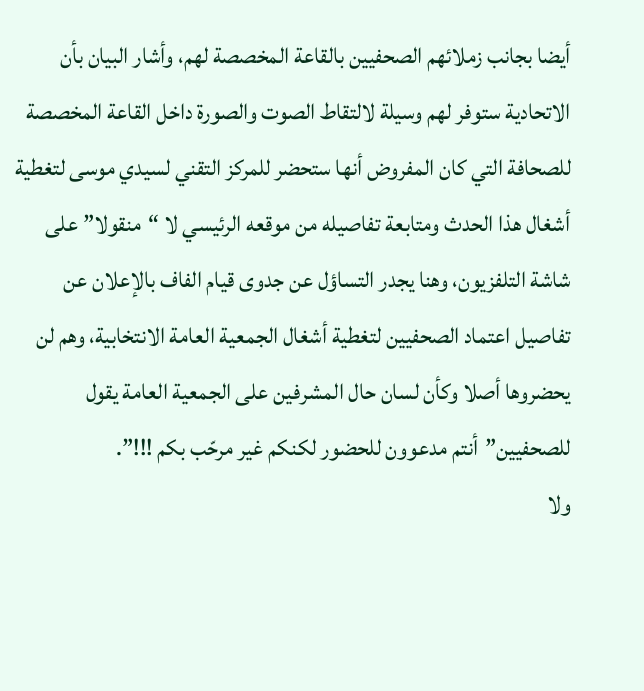أيضا بجانب زملائهم الصحفيين بالقاعة المخصصة لهم، وأشار البيان بأن الاتحادية ستوفر لهم وسيلة لالتقاط الصوت والصورة داخل القاعة المخصصة للصحافة التي كان المفروض أنها ستحضر للمركز التقني لسيدي موسى لتغطية أشغال هذا الحدث ومتابعة تفاصيله من موقعه الرئيسي لا “منقولا” على شاشة التلفزيون، وهنا يجدر التساؤل عن جدوى قيام الفاف بالإعلان عن تفاصيل اعتماد الصحفيين لتغطية أشغال الجمعية العامة الانتخابية، وهم لن يحضروها أصلا وكأن لسان حال المشرفين على الجمعية العامة يقول للصحفيين”أنتم مدعوون للحضور لكنكم غير مرحّب بكم !!!”.
ولا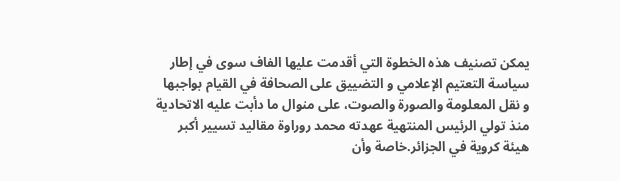يمكن تصنيف هذه الخطوة التي أقدمت عليها الفاف سوى في إطار سياسة التعتيم الإعلامي و التضييق على الصحافة في القيام بواجبها و نقل المعلومة والصورة والصوت، على منوال ما دأبت عليه الاتحادية منذ تولي الرئيس المنتهية عهدته محمد روراوة مقاليد تسيير أكبر هيئة كروية في الجزائر.خاصة وأن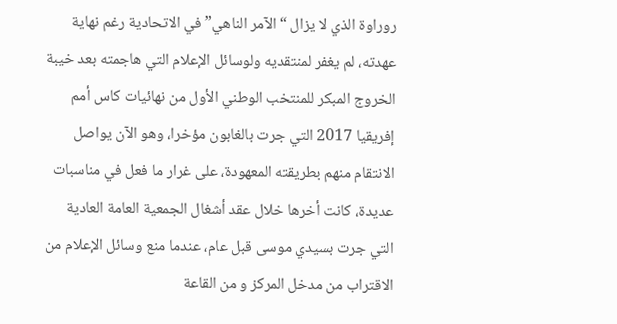روراوة الذي لا يزال “الآمر الناهي” في الاتحادية رغم نهاية عهدته، لم يغفر لمنتقديه ولوسائل الإعلام التي هاجمته بعد خيبة الخروج المبكر للمنتخب الوطني الأول من نهائيات كاس أمم إفريقيا 2017 التي جرت بالغابون مؤخرا، وهو الآن يواصل الانتقام منهم بطريقته المعهودة، على غرار ما فعل في مناسبات عديدة، كانت أخرها خلال عقد أشغال الجمعية العامة العادية التي جرت بسيدي موسى قبل عام، عندما منع وسائل الإعلام من الاقتراب من مدخل المركز و من القاعة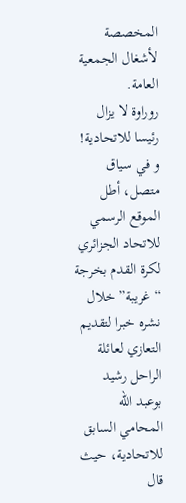المخصصة لأشغال الجمعية العامة.
روراوة لا يزال رئيسا للاتحادية!
و في سياق متصل، أطل الموقع الرسمي للاتحاد الجزائري لكرة القدم بخرجة “غريبة” خلال نشره خبرا لتقديم التعازي لعائلة الراحل رشيد بوعبد الله المحامي السابق للاتحادية، حيث قال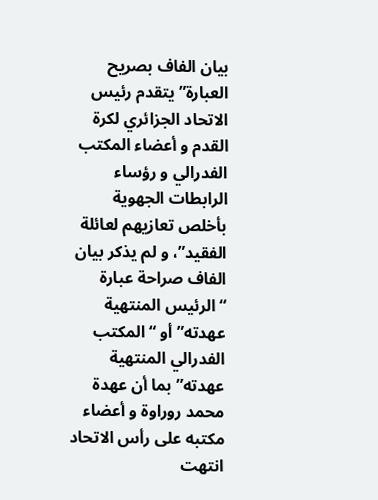بيان الفاف بصريح العبارة”يتقدم رئيس الاتحاد الجزائري لكرة القدم و أعضاء المكتب الفدرالي و رؤساء الرابطات الجهوية بأخلص تعازيهم لعائلة الفقيد”، و لم يذكر بيان الفاف صراحة عبارة “الرئيس المنتهية عهدته” أو “المكتب الفدرالي المنتهية عهدته” بما أن عهدة محمد روراوة و أعضاء مكتبه على رأس الاتحاد انتهت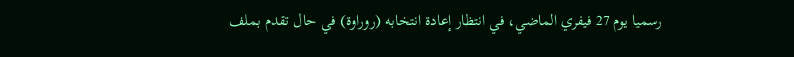رسميا يوم 27 فيفري الماضي، في انتظار إعادة انتخابه (روراوة) في حال تقدم بملف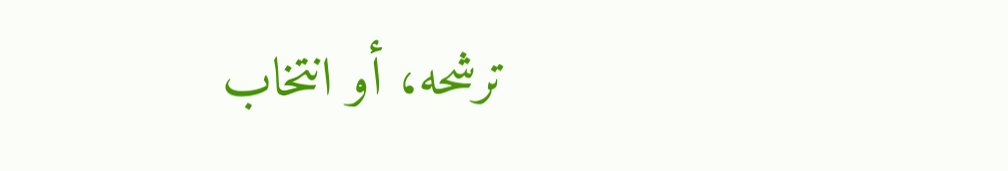ترشحه، أو انتخاب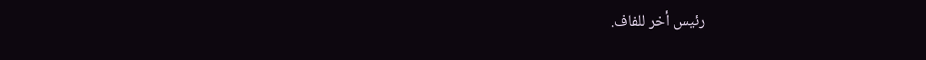رئيس أخر للفاف.